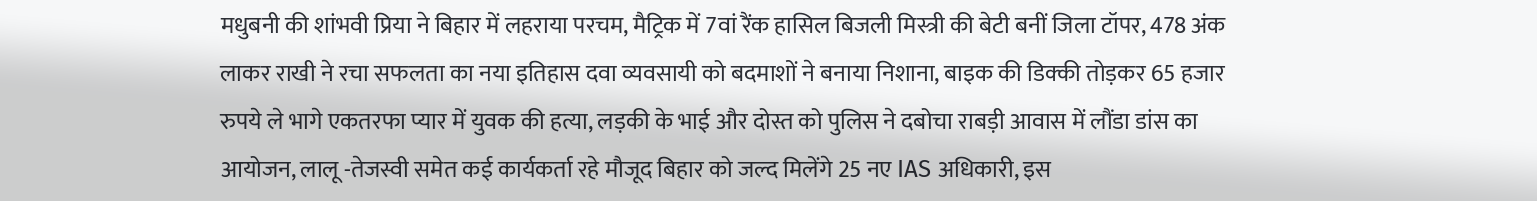मधुबनी की शांभवी प्रिया ने बिहार में लहराया परचम, मैट्रिक में 7वां रैंक हासिल बिजली मिस्त्री की बेटी बनीं जिला टॉपर, 478 अंक लाकर राखी ने रचा सफलता का नया इतिहास दवा व्यवसायी को बदमाशों ने बनाया निशाना, बाइक की डिक्की तोड़कर 65 हजार रुपये ले भागे एकतरफा प्यार में युवक की हत्या, लड़की के भाई और दोस्त को पुलिस ने दबोचा राबड़ी आवास में लौंडा डांस का आयोजन, लालू -तेजस्वी समेत कई कार्यकर्ता रहे मौजूद बिहार को जल्द मिलेंगे 25 नए IAS अधिकारी, इस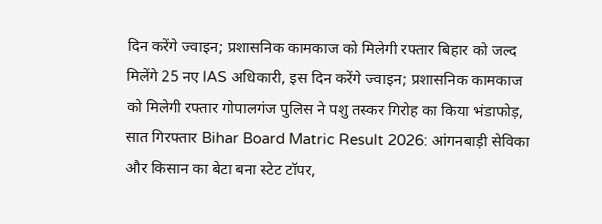दिन करेंगे ज्वाइन; प्रशासनिक कामकाज को मिलेगी रफ्तार बिहार को जल्द मिलेंगे 25 नए IAS अधिकारी, इस दिन करेंगे ज्वाइन; प्रशासनिक कामकाज को मिलेगी रफ्तार गोपालगंज पुलिस ने पशु तस्कर गिरोह का किया भंडाफोड़, सात गिरफ्तार Bihar Board Matric Result 2026: आंगनबाड़ी सेविका और किसान का बेटा बना स्टेट टॉपर,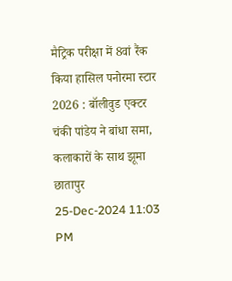मैट्रिक परीक्षा में 8वां रैंक किया हासिल पनोरमा स्टार 2026 : बॉलीवुड एक्टर चंकी पांडेय ने बांधा समा, कलाकारों के साथ झूमा छातापुर
25-Dec-2024 11:03 PM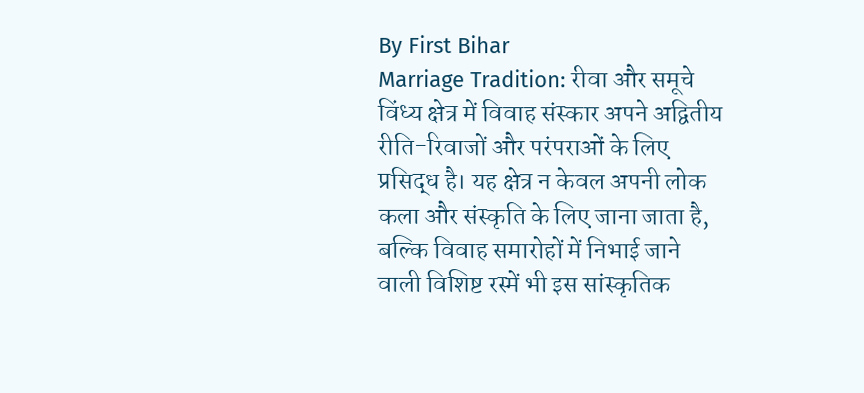By First Bihar
Marriage Tradition: रीवा और समूचे विंध्य क्षेत्र में विवाह संस्कार अपने अद्वितीय रीति-रिवाजों और परंपराओं के लिए प्रसिद्ध है। यह क्षेत्र न केवल अपनी लोक कला और संस्कृति के लिए जाना जाता है, बल्कि विवाह समारोहों में निभाई जाने वाली विशिष्ट रस्में भी इस सांस्कृतिक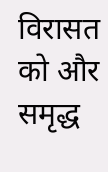विरासत को और समृद्ध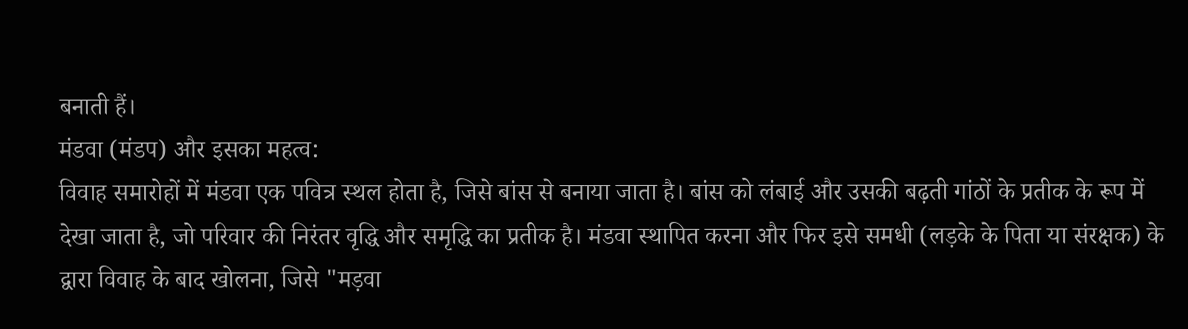बनाती हैं।
मंडवा (मंडप) और इसका महत्व:
विवाह समारोहों में मंडवा एक पवित्र स्थल होता है, जिसे बांस से बनाया जाता है। बांस को लंबाई और उसकी बढ़ती गांठों के प्रतीक के रूप में देखा जाता है, जो परिवार की निरंतर वृद्धि और समृद्धि का प्रतीक है। मंडवा स्थापित करना और फिर इसे समधी (लड़के के पिता या संरक्षक) के द्वारा विवाह के बाद खोलना, जिसे "मड़वा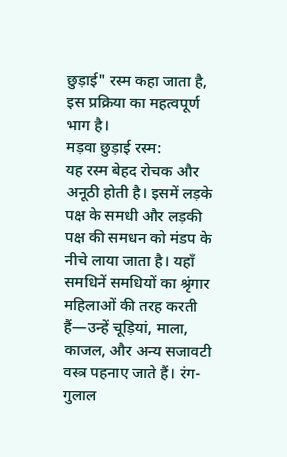छुड़ाई" रस्म कहा जाता है, इस प्रक्रिया का महत्वपूर्ण भाग है।
मड़वा छुड़ाई रस्म:
यह रस्म बेहद रोचक और अनूठी होती है। इसमें लड़के पक्ष के समधी और लड़की पक्ष की समधन को मंडप के नीचे लाया जाता है। यहाँ समधिनें समधियों का श्रृंगार महिलाओं की तरह करती हैं—उन्हें चूड़ियां, माला, काजल, और अन्य सजावटी वस्त्र पहनाए जाते हैं। रंग-गुलाल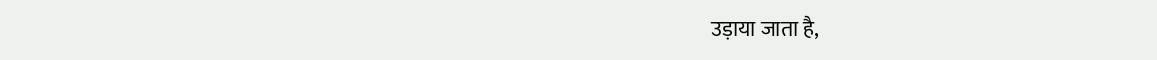उड़ाया जाता है,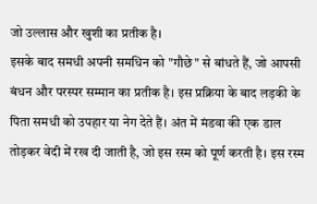जो उल्लास और खुशी का प्रतीक है।
इसके बाद समधी अपनी समधिन को "गौछे" से बांधते हैं, जो आपसी बंधन और परस्पर सम्मान का प्रतीक है। इस प्रक्रिया के बाद लड़की के पिता समधी को उपहार या नेग देते हैं। अंत में मंडवा की एक डाल तोड़कर वेदी में रख दी जाती है, जो इस रस्म को पूर्ण करती है। इस रस्म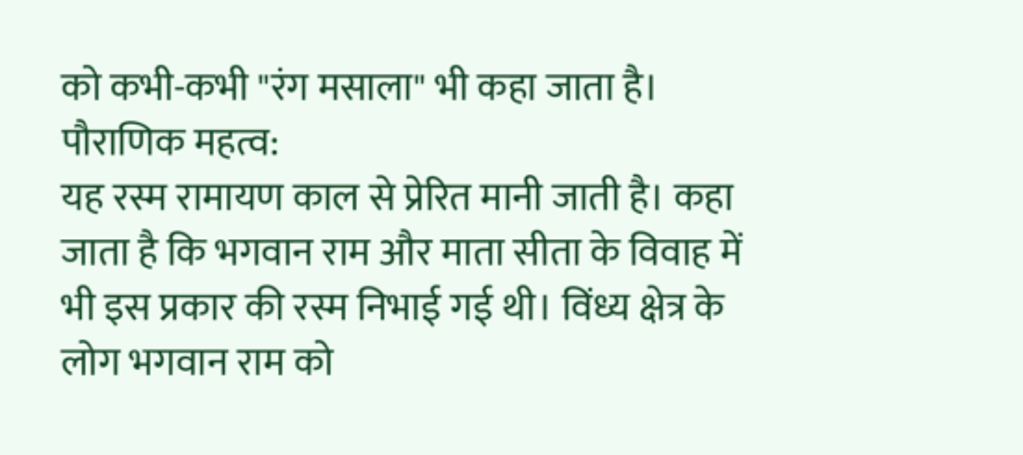को कभी-कभी "रंग मसाला" भी कहा जाता है।
पौराणिक महत्व:
यह रस्म रामायण काल से प्रेरित मानी जाती है। कहा जाता है कि भगवान राम और माता सीता के विवाह में भी इस प्रकार की रस्म निभाई गई थी। विंध्य क्षेत्र के लोग भगवान राम को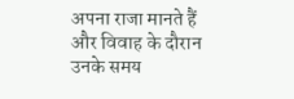अपना राजा मानते हैं और विवाह के दौरान उनके समय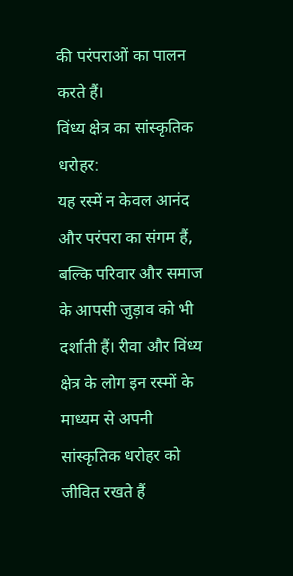की परंपराओं का पालन करते हैं।
विंध्य क्षेत्र का सांस्कृतिक धरोहर:
यह रस्में न केवल आनंद और परंपरा का संगम हैं, बल्कि परिवार और समाज के आपसी जुड़ाव को भी दर्शाती हैं। रीवा और विंध्य क्षेत्र के लोग इन रस्मों के माध्यम से अपनी सांस्कृतिक धरोहर को जीवित रखते हैं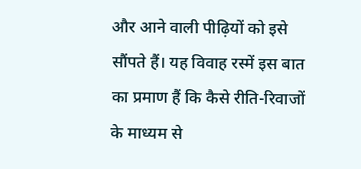और आने वाली पीढ़ियों को इसे सौंपते हैं। यह विवाह रस्में इस बात का प्रमाण हैं कि कैसे रीति-रिवाजों के माध्यम से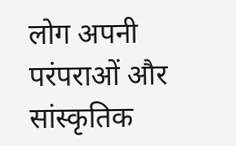लोग अपनी परंपराओं और सांस्कृतिक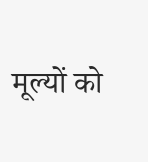मूल्यों को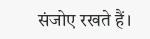संजोए रखते हैं।